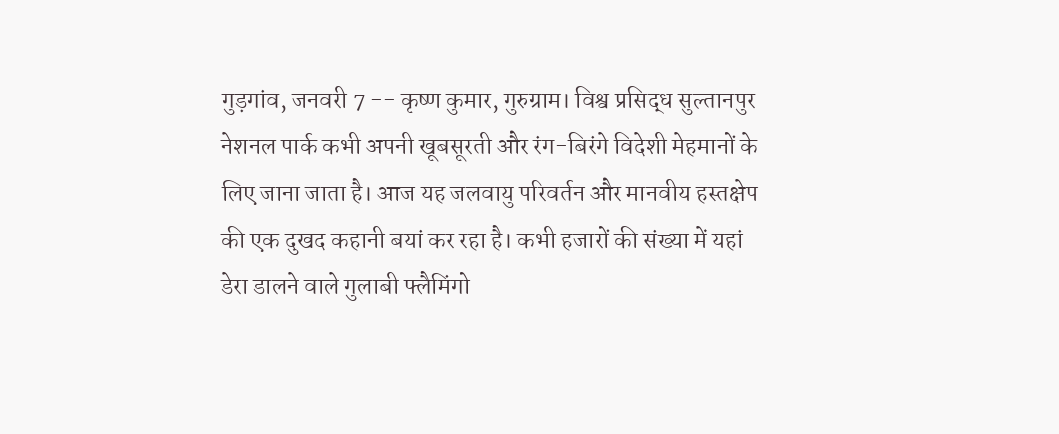गुड़गांव, जनवरी 7 -- कृष्ण कुमार, गुरुग्राम। विश्व प्रसिद्ध सुल्तानपुर नेशनल पार्क कभी अपनी खूबसूरती और रंग-बिरंगे विदेशी मेहमानों के लिए जाना जाता है। आज यह जलवायु परिवर्तन और मानवीय हस्तक्षेप की एक दुखद कहानी बयां कर रहा है। कभी हजारों की संख्या में यहां डेरा डालने वाले गुलाबी फ्लैमिंगो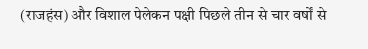(राजहंस) और विशाल पेलेकन पक्षी पिछले तीन से चार वर्षों से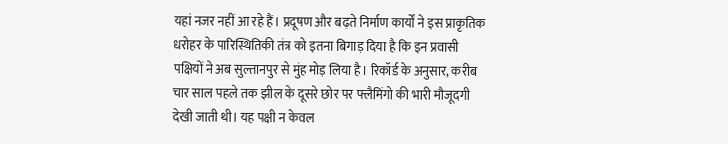यहां नजर नहीं आ रहे हैं। प्रदूषण और बढ़ते निर्माण कार्यों ने इस प्राकृतिक धरोहर के पारिस्थितिकी तंत्र को इतना बिगाड़ दिया है कि इन प्रवासी पक्षियों ने अब सुल्तानपुर से मुंह मोड़ लिया है। रिकॉर्ड के अनुसार, करीब चार साल पहले तक झील के दूसरे छोर पर फ्लैमिंगो की भारी मौजूदगी देखी जाती थी। यह पक्षी न केवल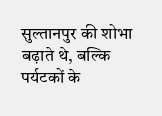सुल्तानपुर की शोभा बढ़ाते थे, बल्कि पर्यटकों के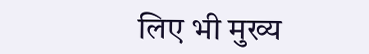लिए भी मुख्य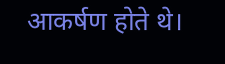आकर्षण होते थे।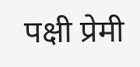पक्षी प्रेमी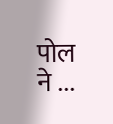पोल ने ...